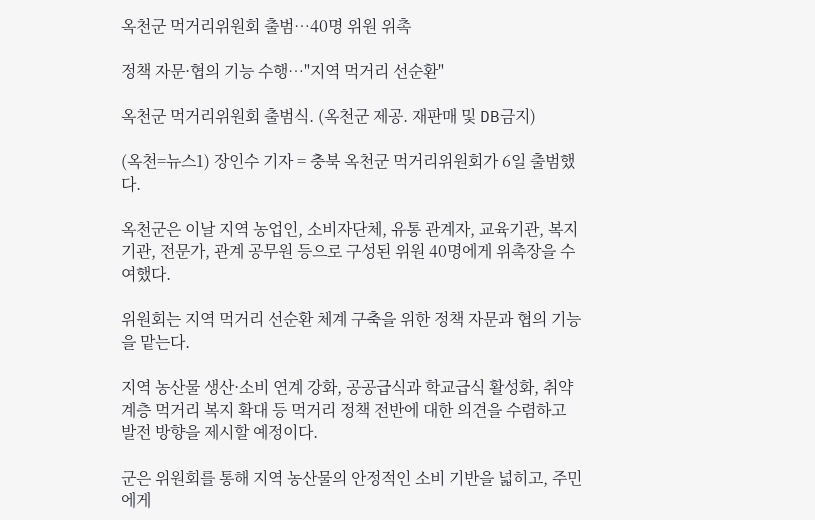옥천군 먹거리위원회 출범…40명 위원 위촉

정책 자문·협의 기능 수행…"지역 먹거리 선순환"

옥천군 먹거리위원회 출범식. (옥천군 제공. 재판매 및 DB금지)

(옥천=뉴스1) 장인수 기자 = 충북 옥천군 먹거리위원회가 6일 출범했다.

옥천군은 이날 지역 농업인, 소비자단체, 유통 관계자, 교육기관, 복지기관, 전문가, 관계 공무원 등으로 구성된 위원 40명에게 위촉장을 수여했다.

위원회는 지역 먹거리 선순환 체계 구축을 위한 정책 자문과 협의 기능을 맡는다.

지역 농산물 생산·소비 연계 강화, 공공급식과 학교급식 활성화, 취약계층 먹거리 복지 확대 등 먹거리 정책 전반에 대한 의견을 수렴하고 발전 방향을 제시할 예정이다.

군은 위원회를 통해 지역 농산물의 안정적인 소비 기반을 넓히고, 주민에게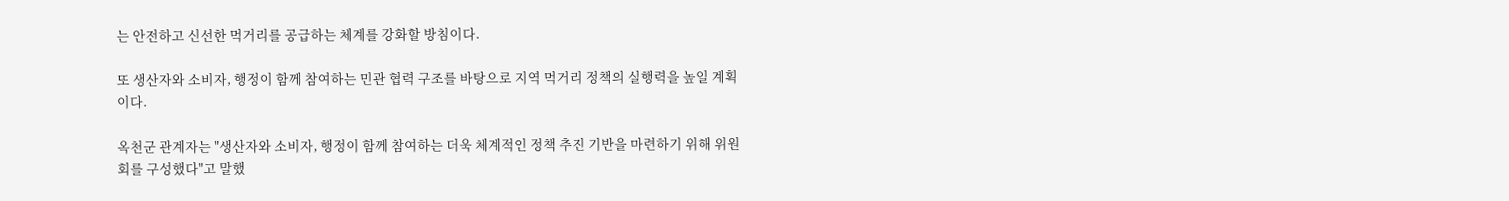는 안전하고 신선한 먹거리를 공급하는 체계를 강화할 방침이다.

또 생산자와 소비자, 행정이 함께 참여하는 민관 협력 구조를 바탕으로 지역 먹거리 정책의 실행력을 높일 계획이다.

옥천군 관계자는 "생산자와 소비자, 행정이 함께 참여하는 더욱 체계적인 정책 추진 기반을 마련하기 위해 위원회를 구성했다"고 말했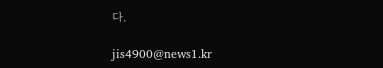다.

jis4900@news1.kr